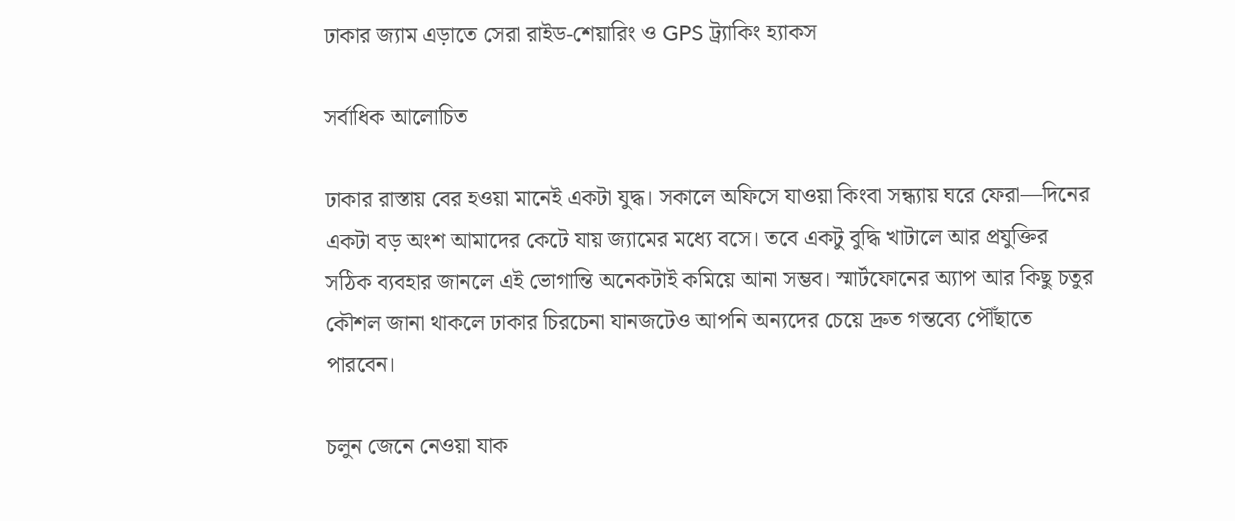ঢাকার জ্যাম এড়াতে সেরা রাইড-শেয়ারিং ও GPS ট্র্যাকিং হ্যাকস

সর্বাধিক আলোচিত

ঢাকার রাস্তায় বের হওয়া মানেই একটা যুদ্ধ। সকালে অফিসে যাওয়া কিংবা সন্ধ্যায় ঘরে ফেরা—দিনের একটা বড় অংশ আমাদের কেটে যায় জ্যামের মধ্যে বসে। তবে একটু বুদ্ধি খাটালে আর প্রযুক্তির সঠিক ব্যবহার জানলে এই ভোগান্তি অনেকটাই কমিয়ে আনা সম্ভব। স্মার্টফোনের অ্যাপ আর কিছু চতুর কৌশল জানা থাকলে ঢাকার চিরচেনা যানজটেও আপনি অন্যদের চেয়ে দ্রুত গন্তব্যে পৌঁছাতে পারবেন।

চলুন জেনে নেওয়া যাক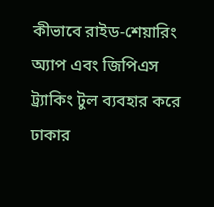কীভাবে রাইড-শেয়ারিং অ্যাপ এবং জিপিএস ট্র্যাকিং টুল ব্যবহার করে ঢাকার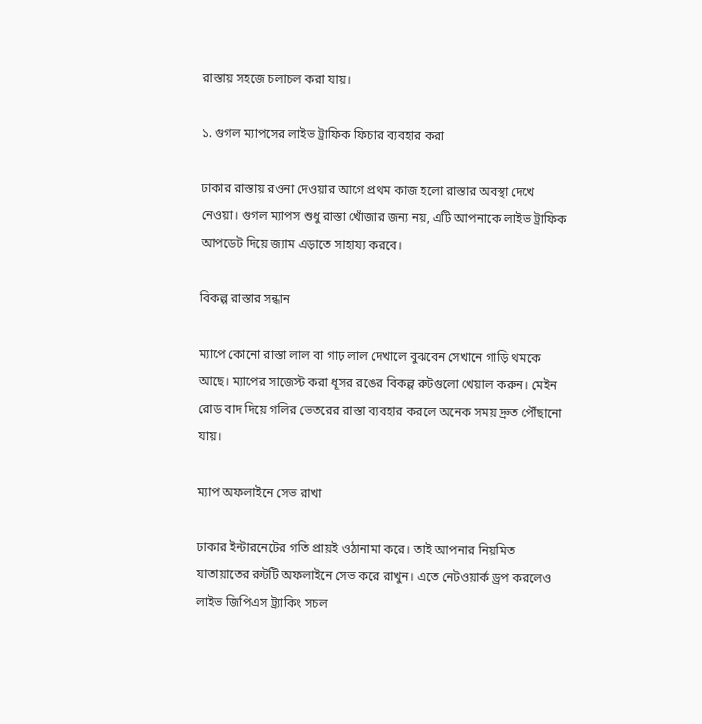রাস্তায় সহজে চলাচল করা যায়।

১. গুগল ম্যাপসের লাইভ ট্রাফিক ফিচার ব্যবহার করা

ঢাকার রাস্তায় রওনা দেওয়ার আগে প্রথম কাজ হলো রাস্তার অবস্থা দেখে নেওয়া। গুগল ম্যাপস শুধু রাস্তা খোঁজার জন্য নয়, এটি আপনাকে লাইভ ট্রাফিক আপডেট দিয়ে জ্যাম এড়াতে সাহায্য করবে।

বিকল্প রাস্তার সন্ধান

ম্যাপে কোনো রাস্তা লাল বা গাঢ় লাল দেখালে বুঝবেন সেখানে গাড়ি থমকে আছে। ম্যাপের সাজেস্ট করা ধূসর রঙের বিকল্প রুটগুলো খেয়াল করুন। মেইন রোড বাদ দিয়ে গলির ভেতরের রাস্তা ব্যবহার করলে অনেক সময় দ্রুত পৌঁছানো যায়।

ম্যাপ অফলাইনে সেভ রাখা

ঢাকার ইন্টারনেটের গতি প্রায়ই ওঠানামা করে। তাই আপনার নিয়মিত যাতায়াতের রুটটি অফলাইনে সেভ করে রাখুন। এতে নেটওয়ার্ক ড্রপ করলেও লাইভ জিপিএস ট্র্যাকিং সচল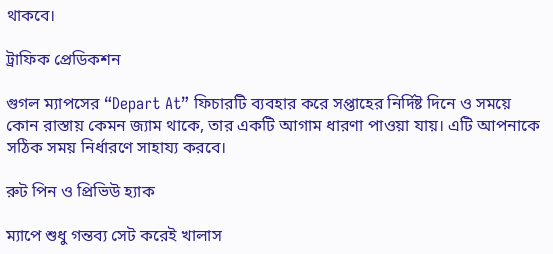থাকবে।

ট্রাফিক প্রেডিকশন

গুগল ম্যাপসের “Depart At” ফিচারটি ব্যবহার করে সপ্তাহের নির্দিষ্ট দিনে ও সময়ে কোন রাস্তায় কেমন জ্যাম থাকে, তার একটি আগাম ধারণা পাওয়া যায়। এটি আপনাকে সঠিক সময় নির্ধারণে সাহায্য করবে।

রুট পিন ও প্রিভিউ হ্যাক

ম্যাপে শুধু গন্তব্য সেট করেই খালাস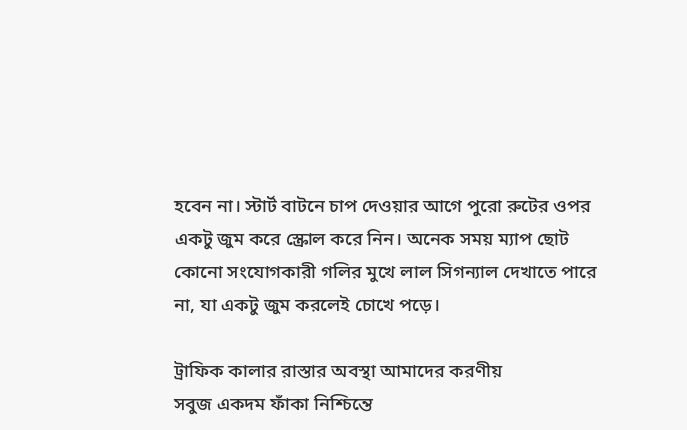হবেন না। স্টার্ট বাটনে চাপ দেওয়ার আগে পুরো রুটের ওপর একটু জুম করে স্ক্রোল করে নিন। অনেক সময় ম্যাপ ছোট কোনো সংযোগকারী গলির মুখে লাল সিগন্যাল দেখাতে পারে না, যা একটু জুম করলেই চোখে পড়ে।

ট্রাফিক কালার রাস্তার অবস্থা আমাদের করণীয়
সবুজ একদম ফাঁকা নিশ্চিন্তে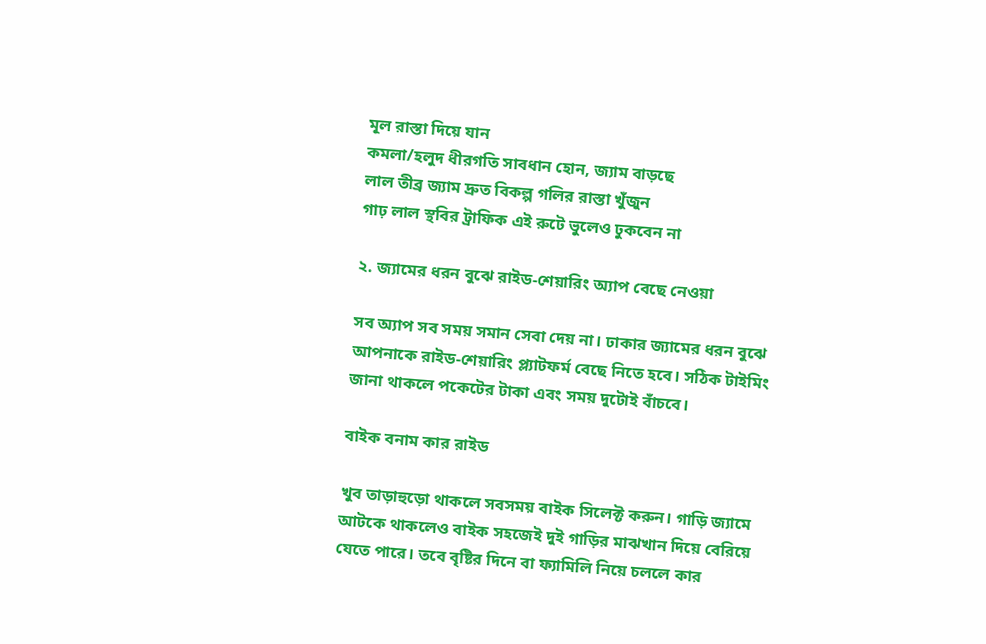মূল রাস্তা দিয়ে যান
কমলা/হলুদ ধীরগতি সাবধান হোন, জ্যাম বাড়ছে
লাল তীব্র জ্যাম দ্রুত বিকল্প গলির রাস্তা খুঁজুন
গাঢ় লাল স্থবির ট্রাফিক এই রুটে ভুলেও ঢুকবেন না

২. জ্যামের ধরন বুঝে রাইড-শেয়ারিং অ্যাপ বেছে নেওয়া

সব অ্যাপ সব সময় সমান সেবা দেয় না। ঢাকার জ্যামের ধরন বুঝে আপনাকে রাইড-শেয়ারিং প্ল্যাটফর্ম বেছে নিতে হবে। সঠিক টাইমিং জানা থাকলে পকেটের টাকা এবং সময় দুটোই বাঁচবে।

বাইক বনাম কার রাইড

খুব তাড়াহুড়ো থাকলে সবসময় বাইক সিলেক্ট করুন। গাড়ি জ্যামে আটকে থাকলেও বাইক সহজেই দুই গাড়ির মাঝখান দিয়ে বেরিয়ে যেতে পারে। তবে বৃষ্টির দিনে বা ফ্যামিলি নিয়ে চললে কার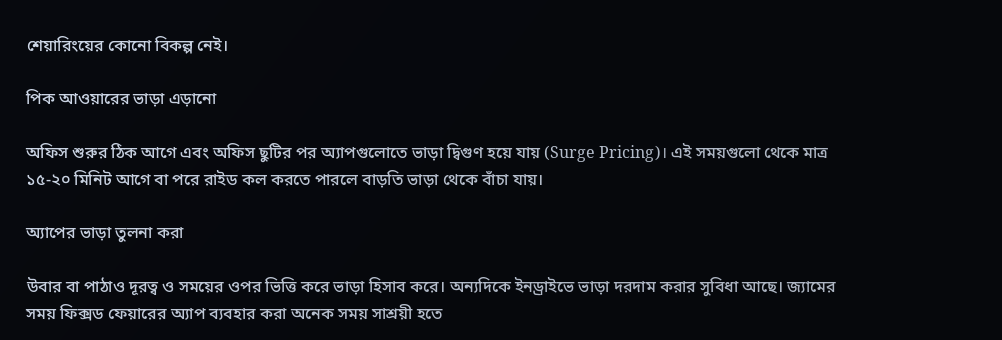শেয়ারিংয়ের কোনো বিকল্প নেই।

পিক আওয়ারের ভাড়া এড়ানো

অফিস শুরুর ঠিক আগে এবং অফিস ছুটির পর অ্যাপগুলোতে ভাড়া দ্বিগুণ হয়ে যায় (Surge Pricing)। এই সময়গুলো থেকে মাত্র ১৫-২০ মিনিট আগে বা পরে রাইড কল করতে পারলে বাড়তি ভাড়া থেকে বাঁচা যায়।

অ্যাপের ভাড়া তুলনা করা

উবার বা পাঠাও দূরত্ব ও সময়ের ওপর ভিত্তি করে ভাড়া হিসাব করে। অন্যদিকে ইনড্রাইভে ভাড়া দরদাম করার সুবিধা আছে। জ্যামের সময় ফিক্সড ফেয়ারের অ্যাপ ব্যবহার করা অনেক সময় সাশ্রয়ী হতে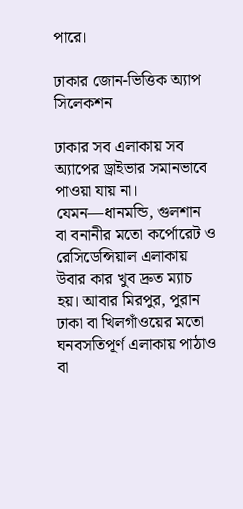পারে।

ঢাকার জোন-ভিত্তিক অ্যাপ সিলেকশন

ঢাকার সব এলাকায় সব অ্যাপের ড্রাইভার সমানভাবে পাওয়া যায় না। যেমন—ধানমন্ডি, গুলশান বা বনানীর মতো কর্পোরেট ও রেসিডেন্সিয়াল এলাকায় উবার কার খুব দ্রুত ম্যাচ হয়। আবার মিরপুর, পুরান ঢাকা বা খিলগাঁওয়ের মতো ঘনবসতিপূর্ণ এলাকায় পাঠাও বা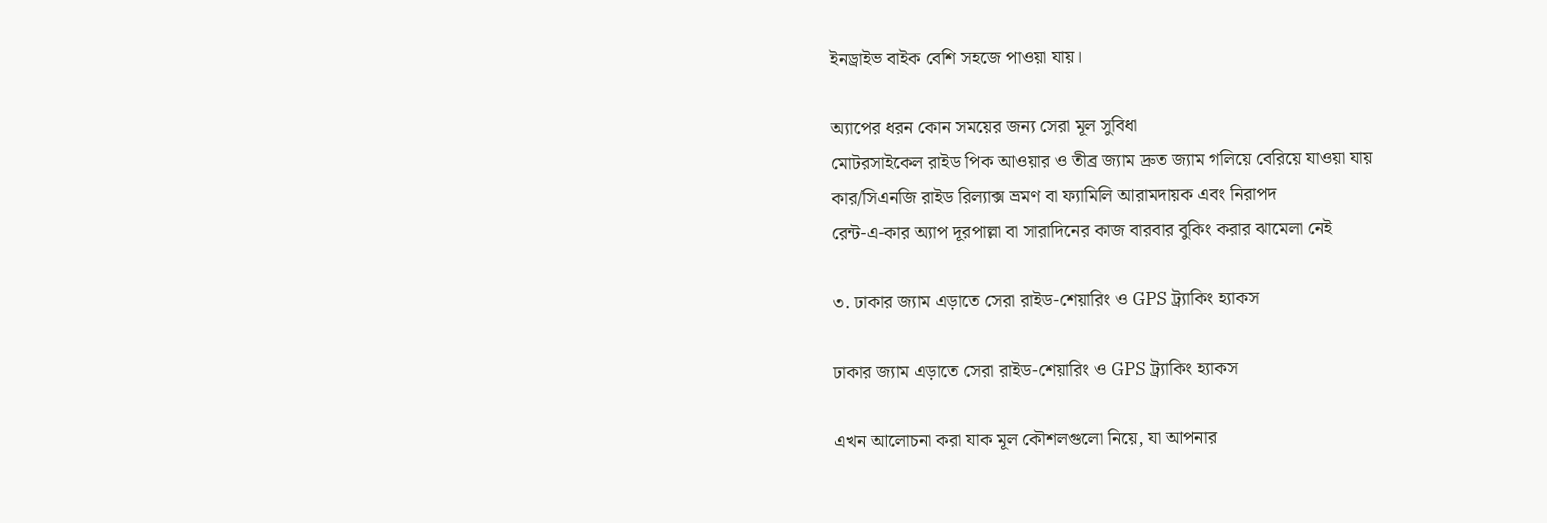ইনড্রাইভ বাইক বেশি সহজে পাওয়া যায়।

অ্যাপের ধরন কোন সময়ের জন্য সেরা মূল সুবিধা
মোটরসাইকেল রাইড পিক আওয়ার ও তীব্র জ্যাম দ্রুত জ্যাম গলিয়ে বেরিয়ে যাওয়া যায়
কার/সিএনজি রাইড রিল্যাক্স ভ্রমণ বা ফ্যামিলি আরামদায়ক এবং নিরাপদ
রেন্ট-এ-কার অ্যাপ দূরপাল্লা বা সারাদিনের কাজ বারবার বুকিং করার ঝামেলা নেই

৩. ঢাকার জ্যাম এড়াতে সেরা রাইড-শেয়ারিং ও GPS ট্র্যাকিং হ্যাকস

ঢাকার জ্যাম এড়াতে সেরা রাইড-শেয়ারিং ও GPS ট্র্যাকিং হ্যাকস

এখন আলোচনা করা যাক মূল কৌশলগুলো নিয়ে, যা আপনার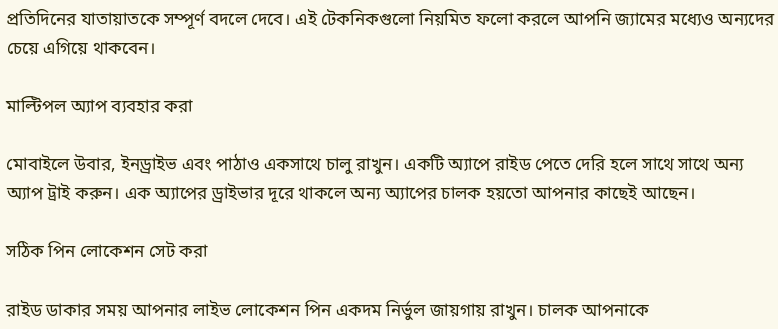প্রতিদিনের যাতায়াতকে সম্পূর্ণ বদলে দেবে। এই টেকনিকগুলো নিয়মিত ফলো করলে আপনি জ্যামের মধ্যেও অন্যদের চেয়ে এগিয়ে থাকবেন।

মাল্টিপল অ্যাপ ব্যবহার করা

মোবাইলে উবার, ইনড্রাইভ এবং পাঠাও একসাথে চালু রাখুন। একটি অ্যাপে রাইড পেতে দেরি হলে সাথে সাথে অন্য অ্যাপ ট্রাই করুন। এক অ্যাপের ড্রাইভার দূরে থাকলে অন্য অ্যাপের চালক হয়তো আপনার কাছেই আছেন।

সঠিক পিন লোকেশন সেট করা

রাইড ডাকার সময় আপনার লাইভ লোকেশন পিন একদম নির্ভুল জায়গায় রাখুন। চালক আপনাকে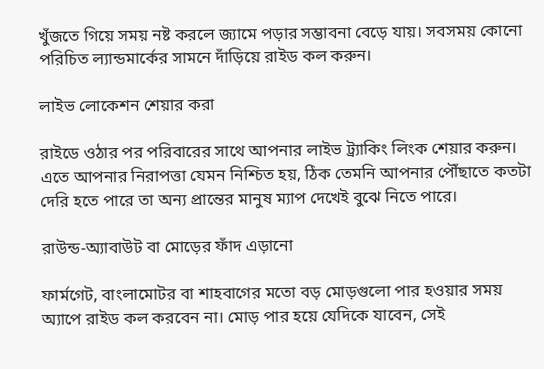খুঁজতে গিয়ে সময় নষ্ট করলে জ্যামে পড়ার সম্ভাবনা বেড়ে যায়। সবসময় কোনো পরিচিত ল্যান্ডমার্কের সামনে দাঁড়িয়ে রাইড কল করুন।

লাইভ লোকেশন শেয়ার করা

রাইডে ওঠার পর পরিবারের সাথে আপনার লাইভ ট্র্যাকিং লিংক শেয়ার করুন। এতে আপনার নিরাপত্তা যেমন নিশ্চিত হয়, ঠিক তেমনি আপনার পৌঁছাতে কতটা দেরি হতে পারে তা অন্য প্রান্তের মানুষ ম্যাপ দেখেই বুঝে নিতে পারে।

রাউন্ড-অ্যাবাউট বা মোড়ের ফাঁদ এড়ানো

ফার্মগেট, বাংলামোটর বা শাহবাগের মতো বড় মোড়গুলো পার হওয়ার সময় অ্যাপে রাইড কল করবেন না। মোড় পার হয়ে যেদিকে যাবেন, সেই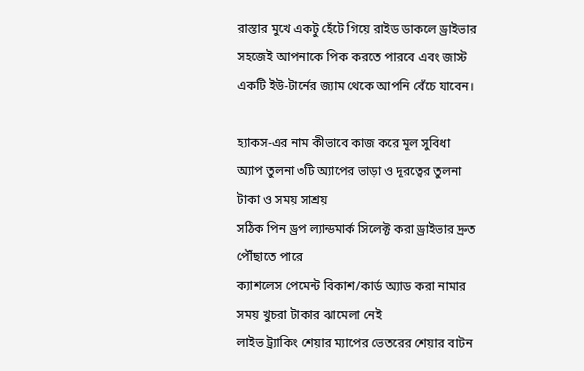রাস্তার মুখে একটু হেঁটে গিয়ে রাইড ডাকলে ড্রাইভার সহজেই আপনাকে পিক করতে পারবে এবং জাস্ট একটি ইউ-টার্নের জ্যাম থেকে আপনি বেঁচে যাবেন।

হ্যাকস-এর নাম কীভাবে কাজ করে মূল সুবিধা
অ্যাপ তুলনা ৩টি অ্যাপের ভাড়া ও দূরত্বের তুলনা টাকা ও সময় সাশ্রয়
সঠিক পিন ড্রপ ল্যান্ডমার্ক সিলেক্ট করা ড্রাইভার দ্রুত পৌঁছাতে পারে
ক্যাশলেস পেমেন্ট বিকাশ/কার্ড অ্যাড করা নামার সময় খুচরা টাকার ঝামেলা নেই
লাইভ ট্র্যাকিং শেয়ার ম্যাপের ভেতরের শেয়ার বাটন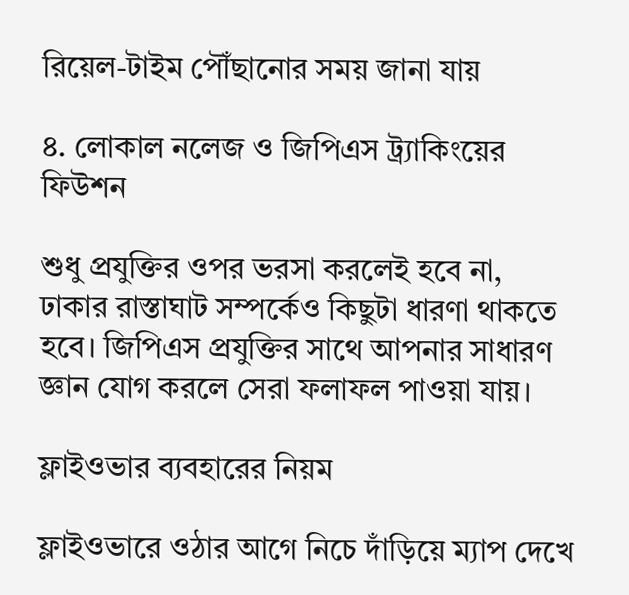রিয়েল-টাইম পৌঁছানোর সময় জানা যায়

৪. লোকাল নলেজ ও জিপিএস ট্র্যাকিংয়ের ফিউশন

শুধু প্রযুক্তির ওপর ভরসা করলেই হবে না, ঢাকার রাস্তাঘাট সম্পর্কেও কিছুটা ধারণা থাকতে হবে। জিপিএস প্রযুক্তির সাথে আপনার সাধারণ জ্ঞান যোগ করলে সেরা ফলাফল পাওয়া যায়।

ফ্লাইওভার ব্যবহারের নিয়ম

ফ্লাইওভারে ওঠার আগে নিচে দাঁড়িয়ে ম্যাপ দেখে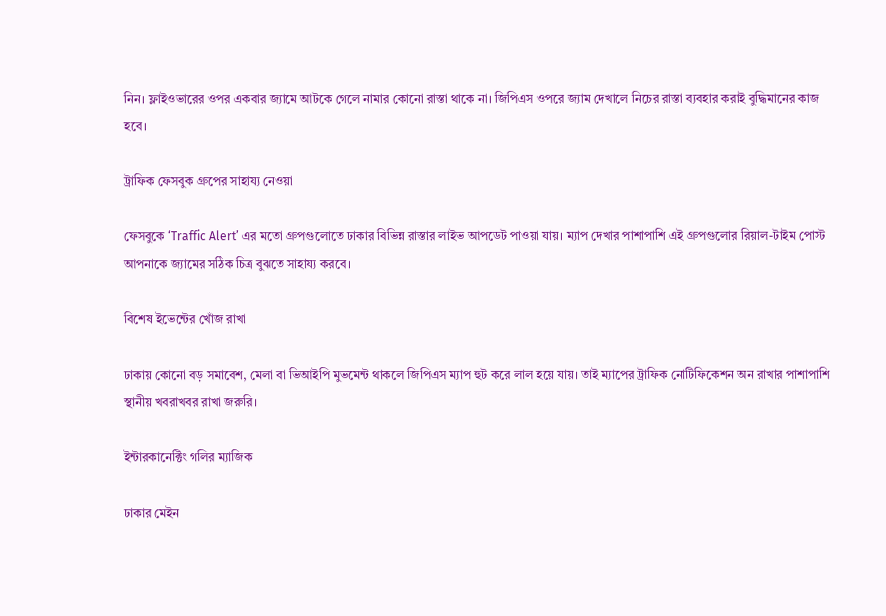নিন। ফ্লাইওভারের ওপর একবার জ্যামে আটকে গেলে নামার কোনো রাস্তা থাকে না। জিপিএস ওপরে জ্যাম দেখালে নিচের রাস্তা ব্যবহার করাই বুদ্ধিমানের কাজ হবে।

ট্রাফিক ফেসবুক গ্রুপের সাহায্য নেওয়া

ফেসবুকে ‘Traffic Alert’ এর মতো গ্রুপগুলোতে ঢাকার বিভিন্ন রাস্তার লাইভ আপডেট পাওয়া যায়। ম্যাপ দেখার পাশাপাশি এই গ্রুপগুলোর রিয়াল-টাইম পোস্ট আপনাকে জ্যামের সঠিক চিত্র বুঝতে সাহায্য করবে।

বিশেষ ইভেন্টের খোঁজ রাখা

ঢাকায় কোনো বড় সমাবেশ, মেলা বা ভিআইপি মুভমেন্ট থাকলে জিপিএস ম্যাপ হুট করে লাল হয়ে যায়। তাই ম্যাপের ট্রাফিক নোটিফিকেশন অন রাখার পাশাপাশি স্থানীয় খবরাখবর রাখা জরুরি।

ইন্টারকানেক্টিং গলির ম্যাজিক

ঢাকার মেইন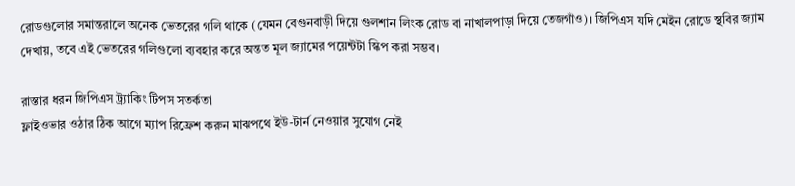রোডগুলোর সমান্তরালে অনেক ভেতরের গলি থাকে (যেমন বেগুনবাড়ী দিয়ে গুলশান লিংক রোড বা নাখালপাড়া দিয়ে তেজগাঁও)। জিপিএস যদি মেইন রোডে স্থবির জ্যাম দেখায়, তবে এই ভেতরের গলিগুলো ব্যবহার করে অন্তত মূল জ্যামের পয়েন্টটা স্কিপ করা সম্ভব।

রাস্তার ধরন জিপিএস ট্র্যাকিং টিপস সতর্কতা
ফ্লাইওভার ওঠার ঠিক আগে ম্যাপ রিফ্রেশ করুন মাঝপথে ইউ-টার্ন নেওয়ার সুযোগ নেই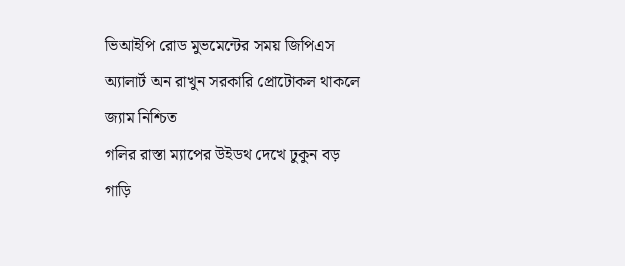ভিআইপি রোড মুভমেন্টের সময় জিপিএস অ্যালার্ট অন রাখুন সরকারি প্রোটোকল থাকলে জ্যাম নিশ্চিত
গলির রাস্তা ম্যাপের উইডথ দেখে ঢুকুন বড় গাড়ি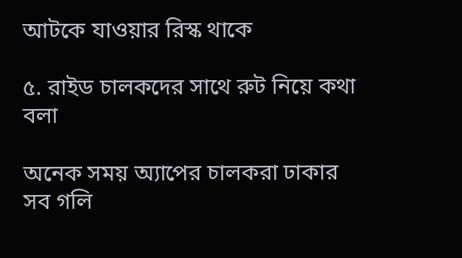আটকে যাওয়ার রিস্ক থাকে

৫. রাইড চালকদের সাথে রুট নিয়ে কথা বলা

অনেক সময় অ্যাপের চালকরা ঢাকার সব গলি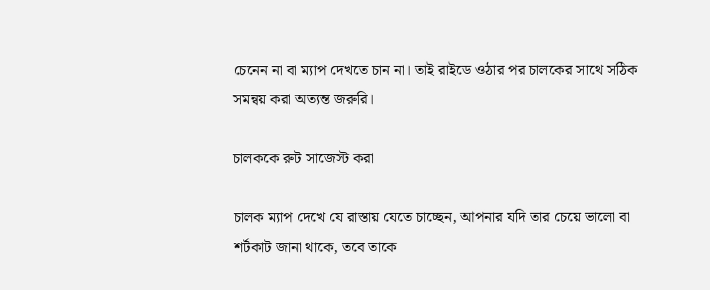চেনেন না বা ম্যাপ দেখতে চান না। তাই রাইডে ওঠার পর চালকের সাথে সঠিক সমন্বয় করা অত্যন্ত জরুরি।

চালককে রুট সাজেস্ট করা

চালক ম্যাপ দেখে যে রাস্তায় যেতে চাচ্ছেন, আপনার যদি তার চেয়ে ভালো বা শর্টকাট জানা থাকে, তবে তাকে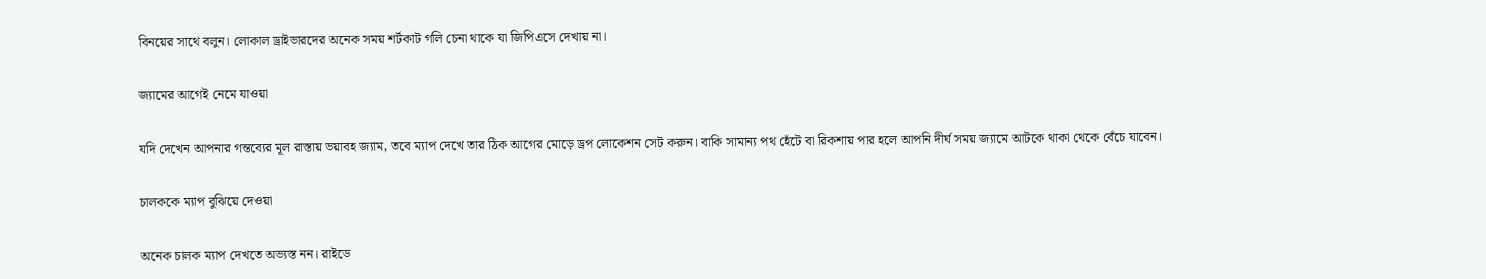বিনয়ের সাথে বলুন। লোকাল ড্রাইভারদের অনেক সময় শর্টকাট গলি চেনা থাকে যা জিপিএসে দেখায় না।

জ্যামের আগেই নেমে যাওয়া

যদি দেখেন আপনার গন্তব্যের মূল রাস্তায় ভয়াবহ জ্যাম, তবে ম্যাপ দেখে তার ঠিক আগের মোড়ে ড্রপ লোকেশন সেট করুন। বাকি সামান্য পথ হেঁটে বা রিকশায় পার হলে আপনি দীর্ঘ সময় জ্যামে আটকে থাকা থেকে বেঁচে যাবেন।

চালককে ম্যাপ বুঝিয়ে দেওয়া

অনেক চালক ম্যাপ দেখতে অভ্যস্ত নন। রাইডে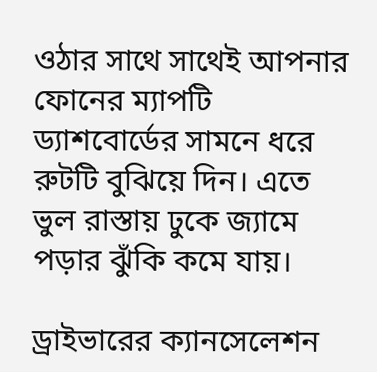ওঠার সাথে সাথেই আপনার ফোনের ম্যাপটি ড্যাশবোর্ডের সামনে ধরে রুটটি বুঝিয়ে দিন। এতে ভুল রাস্তায় ঢুকে জ্যামে পড়ার ঝুঁকি কমে যায়।

ড্রাইভারের ক্যানসেলেশন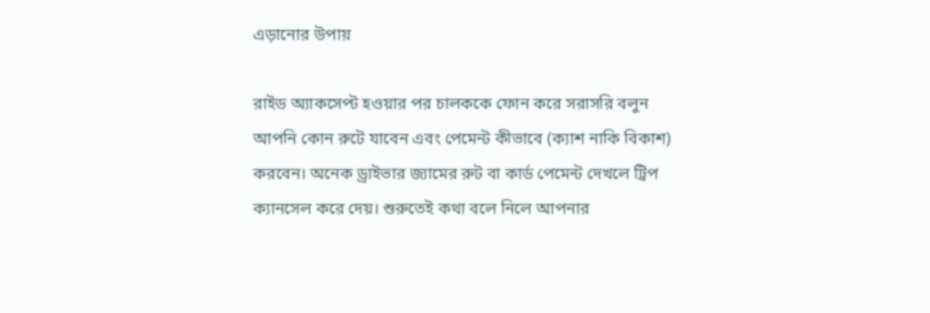এড়ানোর উপায়

রাইড অ্যাকসেপ্ট হওয়ার পর চালককে ফোন করে সরাসরি বলুন আপনি কোন রুটে যাবেন এবং পেমেন্ট কীভাবে (ক্যাশ নাকি বিকাশ) করবেন। অনেক ড্রাইভার জ্যামের রুট বা কার্ড পেমেন্ট দেখলে ট্রিপ ক্যানসেল করে দেয়। শুরুতেই কথা বলে নিলে আপনার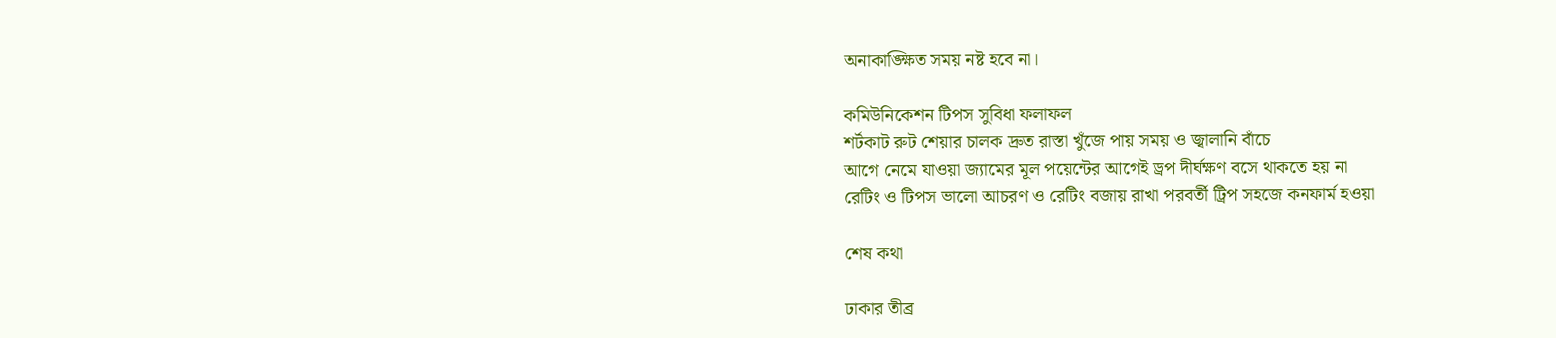অনাকাঙ্ক্ষিত সময় নষ্ট হবে না।

কমিউনিকেশন টিপস সুবিধা ফলাফল
শর্টকাট রুট শেয়ার চালক দ্রুত রাস্তা খুঁজে পায় সময় ও জ্বালানি বাঁচে
আগে নেমে যাওয়া জ্যামের মূল পয়েন্টের আগেই ড্রপ দীর্ঘক্ষণ বসে থাকতে হয় না
রেটিং ও টিপস ভালো আচরণ ও রেটিং বজায় রাখা পরবর্তী ট্রিপ সহজে কনফার্ম হওয়া

শেষ কথা

ঢাকার তীব্র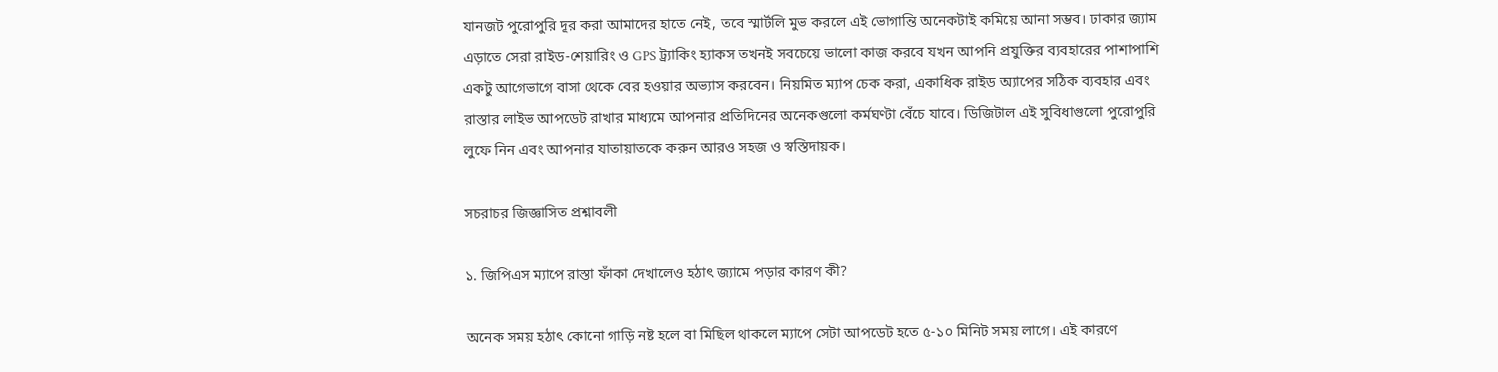যানজট পুরোপুরি দূর করা আমাদের হাতে নেই, তবে স্মার্টলি মুভ করলে এই ভোগান্তি অনেকটাই কমিয়ে আনা সম্ভব। ঢাকার জ্যাম এড়াতে সেরা রাইড-শেয়ারিং ও GPS ট্র্যাকিং হ্যাকস তখনই সবচেয়ে ভালো কাজ করবে যখন আপনি প্রযুক্তির ব্যবহারের পাশাপাশি একটু আগেভাগে বাসা থেকে বের হওয়ার অভ্যাস করবেন। নিয়মিত ম্যাপ চেক করা, একাধিক রাইড অ্যাপের সঠিক ব্যবহার এবং রাস্তার লাইভ আপডেট রাখার মাধ্যমে আপনার প্রতিদিনের অনেকগুলো কর্মঘণ্টা বেঁচে যাবে। ডিজিটাল এই সুবিধাগুলো পুরোপুরি লুফে নিন এবং আপনার যাতায়াতকে করুন আরও সহজ ও স্বস্তিদায়ক।

সচরাচর জিজ্ঞাসিত প্রশ্নাবলী

১. জিপিএস ম্যাপে রাস্তা ফাঁকা দেখালেও হঠাৎ জ্যামে পড়ার কারণ কী?

অনেক সময় হঠাৎ কোনো গাড়ি নষ্ট হলে বা মিছিল থাকলে ম্যাপে সেটা আপডেট হতে ৫-১০ মিনিট সময় লাগে। এই কারণে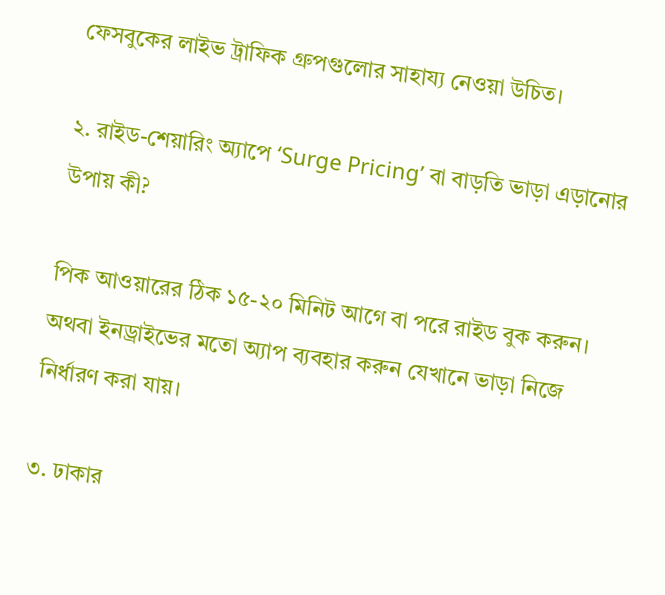ফেসবুকের লাইভ ট্রাফিক গ্রুপগুলোর সাহায্য নেওয়া উচিত।

২. রাইড-শেয়ারিং অ্যাপে ‘Surge Pricing’ বা বাড়তি ভাড়া এড়ানোর উপায় কী?

পিক আওয়ারের ঠিক ১৫-২০ মিনিট আগে বা পরে রাইড বুক করুন। অথবা ইনড্রাইভের মতো অ্যাপ ব্যবহার করুন যেখানে ভাড়া নিজে নির্ধারণ করা যায়।

৩. ঢাকার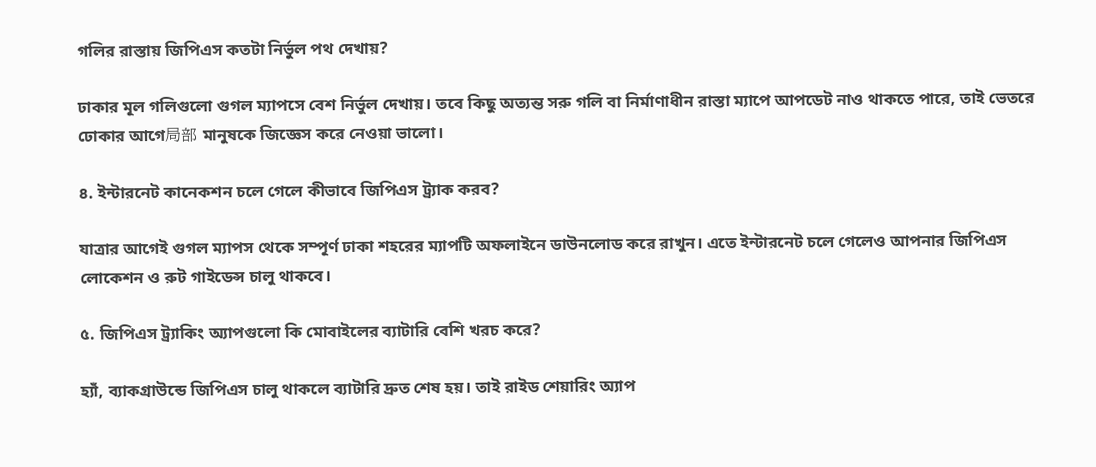গলির রাস্তায় জিপিএস কতটা নির্ভুল পথ দেখায়?

ঢাকার মূল গলিগুলো গুগল ম্যাপসে বেশ নির্ভুল দেখায়। তবে কিছু অত্যন্ত সরু গলি বা নির্মাণাধীন রাস্তা ম্যাপে আপডেট নাও থাকতে পারে, তাই ভেতরে ঢোকার আগে局部 মানুষকে জিজ্ঞেস করে নেওয়া ভালো।

৪. ইন্টারনেট কানেকশন চলে গেলে কীভাবে জিপিএস ট্র্যাক করব?

যাত্রার আগেই গুগল ম্যাপস থেকে সম্পূর্ণ ঢাকা শহরের ম্যাপটি অফলাইনে ডাউনলোড করে রাখুন। এতে ইন্টারনেট চলে গেলেও আপনার জিপিএস লোকেশন ও রুট গাইডেন্স চালু থাকবে।

৫. জিপিএস ট্র্যাকিং অ্যাপগুলো কি মোবাইলের ব্যাটারি বেশি খরচ করে?

হ্যাঁ, ব্যাকগ্রাউন্ডে জিপিএস চালু থাকলে ব্যাটারি দ্রুত শেষ হয়। তাই রাইড শেয়ারিং অ্যাপ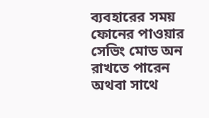ব্যবহারের সময় ফোনের পাওয়ার সেভিং মোড অন রাখতে পারেন অথবা সাথে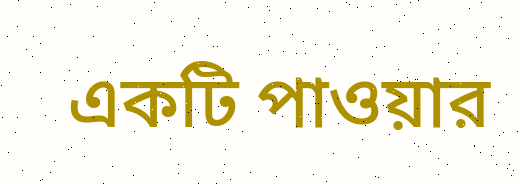একটি পাওয়ার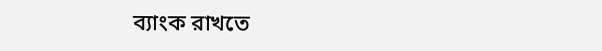ব্যাংক রাখতে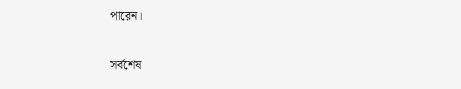পারেন।

সর্বশেষ